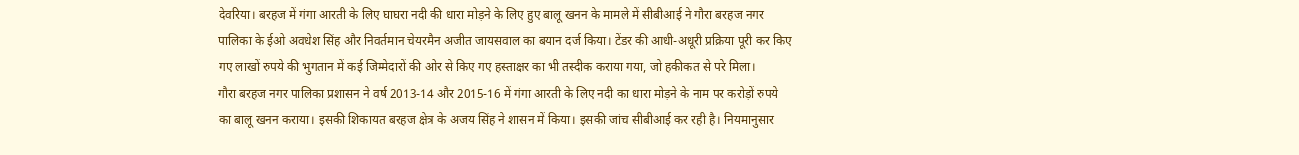देवरिया। बरहज में गंगा आरती के लिए घाघरा नदी की धारा मोड़ने के लिए हुए बालू खनन के मामले में सीबीआई ने गौरा बरहज नगर पालिका के ईओ अवधेश सिंह और निवर्तमान चेयरमैन अजीत जायसवाल का बयान दर्ज किया। टेंडर की आधी-अधूरी प्रक्रिया पूरी कर किए गए लाखों रुपये की भुगतान में कई जिम्मेदारों की ओर से किए गए हस्ताक्षर का भी तस्दीक कराया गया, जो हकीकत से परे मिला।
गौरा बरहज नगर पालिका प्रशासन ने वर्ष 2013-14 और 2015-16 में गंगा आरती के लिए नदी का धारा मोड़ने के नाम पर करोड़ों रुपये का बालू खनन कराया। इसकी शिकायत बरहज क्षेत्र के अजय सिंह ने शासन में किया। इसकी जांच सीबीआई कर रही है। नियमानुसार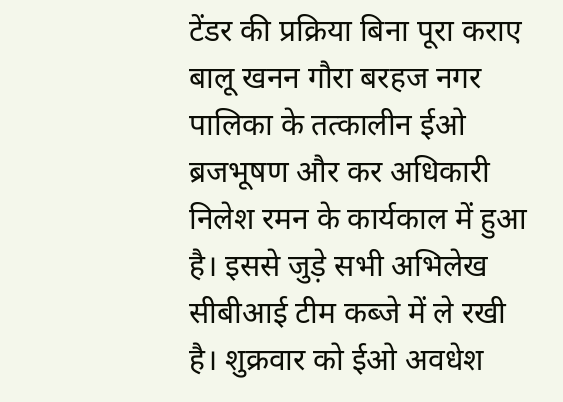टेंडर की प्रक्रिया बिना पूरा कराए बालू खनन गौरा बरहज नगर पालिका के तत्कालीन ईओ ब्रजभूषण और कर अधिकारी निलेश रमन के कार्यकाल में हुआ है। इससे जुड़े सभी अभिलेख सीबीआई टीम कब्जे में ले रखी है। शुक्रवार को ईओ अवधेश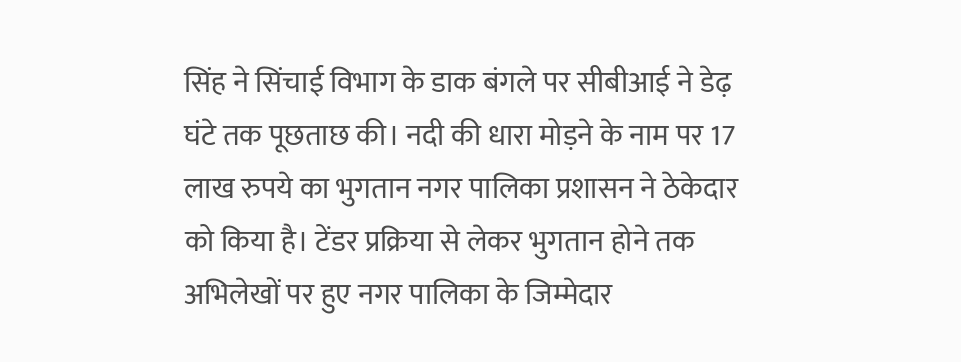सिंह ने सिंचाई विभाग के डाक बंगले पर सीबीआई ने डेढ़ घंटे तक पूछताछ की। नदी की धारा मोड़ने के नाम पर 17 लाख रुपये का भुगतान नगर पालिका प्रशासन ने ठेकेदार को किया है। टेंडर प्रक्रिया से लेकर भुगतान होने तक अभिलेखों पर हुए नगर पालिका के जिम्मेदार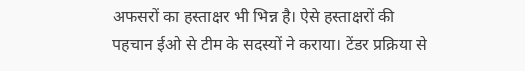अफसरों का हस्ताक्षर भी भिन्न है। ऐसे हस्ताक्षरों की पहचान ईओ से टीम के सदस्यों ने कराया। टेंडर प्रक्रिया से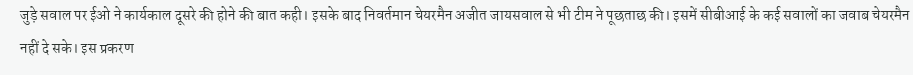जुड़े सवाल पर ईओ ने कार्यकाल दूसरे की होने की बात कही। इसके बाद निवर्तमान चेयरमैन अजीत जायसवाल से भी टीम ने पूछताछ की। इसमें सीबीआई के कई सवालों का जवाब चेयरमैन नहीं दे सके। इस प्रकरण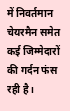में निवर्तमान चेयरमैन समेत कई जिम्मेदारों की गर्दन फंस रही है।